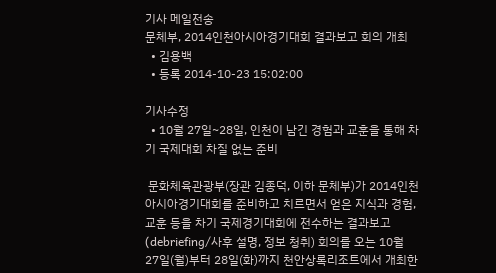기사 메일전송
문체부, 2014인천아시아경기대회 결과보고 회의 개최
  • 김용백
  • 등록 2014-10-23 15:02:00

기사수정
  • 10월 27일~28일, 인천이 남긴 경험과 교훈을 통해 차기 국제대회 차질 없는 준비

 문화체육관광부(장관 김종덕, 이하 문체부)가 2014인천아시아경기대회를 준비하고 치르면서 얻은 지식과 경험, 교훈 등을 차기 국제경기대회에 전수하는 결과보고(debriefing/사후 설명, 정보 청취) 회의를 오는 10월 27일(월)부터 28일(화)까지 천안상록리조트에서 개최한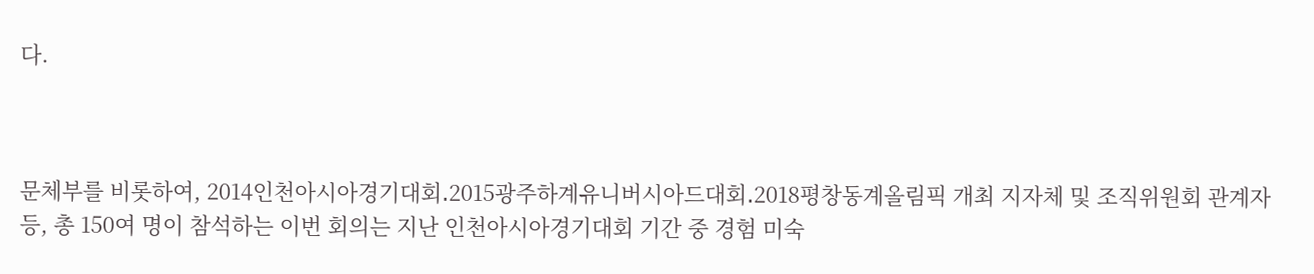다.



문체부를 비롯하여, 2014인천아시아경기대회․2015광주하계유니버시아드대회․2018평창동계올림픽 개최 지자체 및 조직위원회 관계자 등, 총 150여 명이 참석하는 이번 회의는 지난 인천아시아경기대회 기간 중 경험 미숙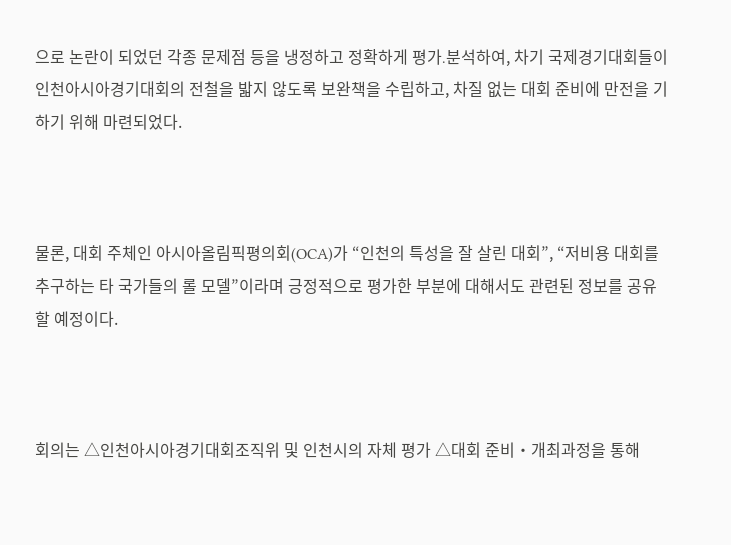으로 논란이 되었던 각종 문제점 등을 냉정하고 정확하게 평가․분석하여, 차기 국제경기대회들이 인천아시아경기대회의 전철을 밟지 않도록 보완책을 수립하고, 차질 없는 대회 준비에 만전을 기하기 위해 마련되었다.



물론, 대회 주체인 아시아올림픽평의회(OCA)가 “인천의 특성을 잘 살린 대회”, “저비용 대회를 추구하는 타 국가들의 롤 모델”이라며 긍정적으로 평가한 부분에 대해서도 관련된 정보를 공유할 예정이다.



회의는 △인천아시아경기대회조직위 및 인천시의 자체 평가 △대회 준비‧개최과정을 통해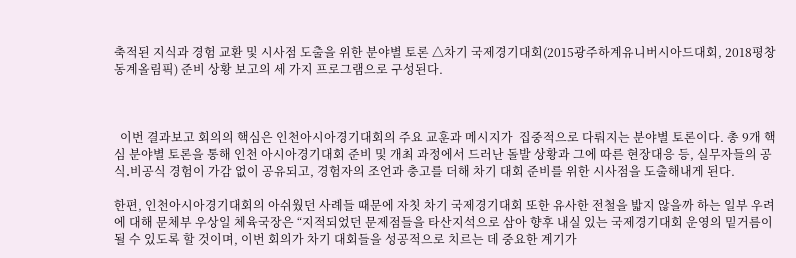축적된 지식과 경험 교환 및 시사점 도출을 위한 분야별 토론 △차기 국제경기대회(2015광주하계유니버시아드대회, 2018평창동계올림픽) 준비 상황 보고의 세 가지 프로그램으로 구성된다.



  이번 결과보고 회의의 핵심은 인천아시아경기대회의 주요 교훈과 메시지가  집중적으로 다뤄지는 분야별 토론이다. 총 9개 핵심 분야별 토론을 통해 인천 아시아경기대회 준비 및 개최 과정에서 드러난 돌발 상황과 그에 따른 현장대응 등, 실무자들의 공식․비공식 경험이 가감 없이 공유되고, 경험자의 조언과 충고를 더해 차기 대회 준비를 위한 시사점을 도출해내게 된다.

한편, 인천아시아경기대회의 아쉬웠던 사례들 때문에 자칫 차기 국제경기대회 또한 유사한 전철을 밟지 않을까 하는 일부 우려에 대해 문체부 우상일 체육국장은 “지적되었던 문제점들을 타산지석으로 삼아 향후 내실 있는 국제경기대회 운영의 밑거름이 될 수 있도록 할 것이며, 이번 회의가 차기 대회들을 성공적으로 치르는 데 중요한 계기가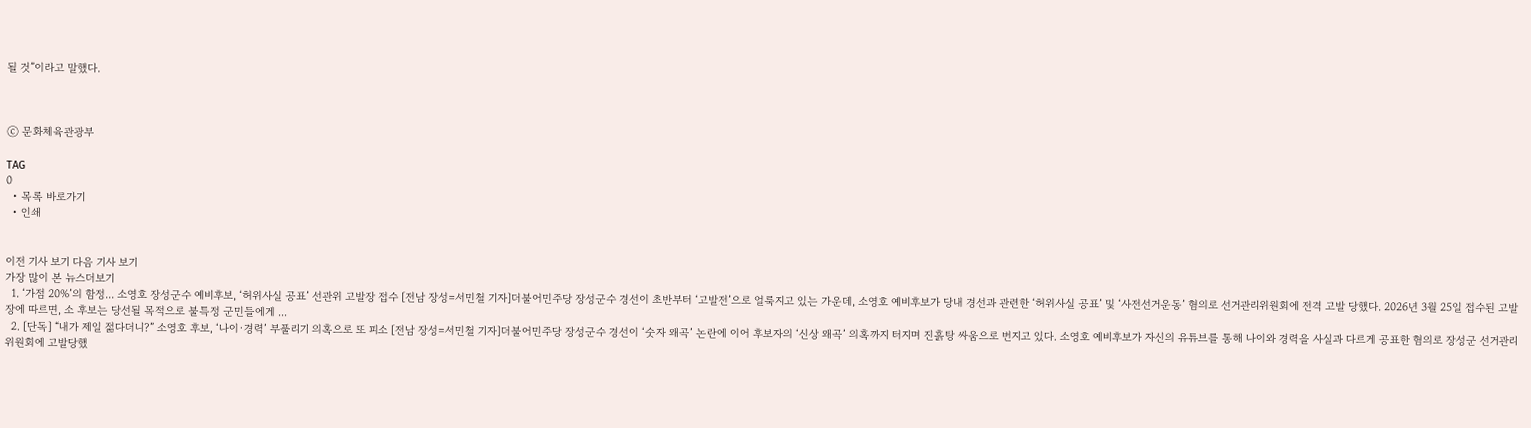될 것”이라고 말했다.



ⓒ 문화체육관광부

TAG
0
  • 목록 바로가기
  • 인쇄


이전 기사 보기 다음 기사 보기
가장 많이 본 뉴스더보기
  1. ‘가점 20%’의 함정... 소영호 장성군수 예비후보, ‘허위사실 공표’ 선관위 고발장 접수 [전남 장성=서민철 기자]더불어민주당 장성군수 경선이 초반부터 ‘고발전’으로 얼룩지고 있는 가운데, 소영호 예비후보가 당내 경선과 관련한 ‘허위사실 공표’ 및 ‘사전선거운동’ 혐의로 선거관리위원회에 전격 고발 당했다. 2026년 3월 25일 접수된 고발장에 따르면, 소 후보는 당선될 목적으로 불특정 군민들에게 ...
  2. [단독] “내가 제일 젊다더니?” 소영호 후보, ‘나이·경력’ 부풀리기 의혹으로 또 피소 [전남 장성=서민철 기자]더불어민주당 장성군수 경선이 ‘숫자 왜곡’ 논란에 이어 후보자의 ‘신상 왜곡’ 의혹까지 터지며 진흙탕 싸움으로 번지고 있다. 소영호 예비후보가 자신의 유튜브를 통해 나이와 경력을 사실과 다르게 공표한 혐의로 장성군 선거관리위원회에 고발당했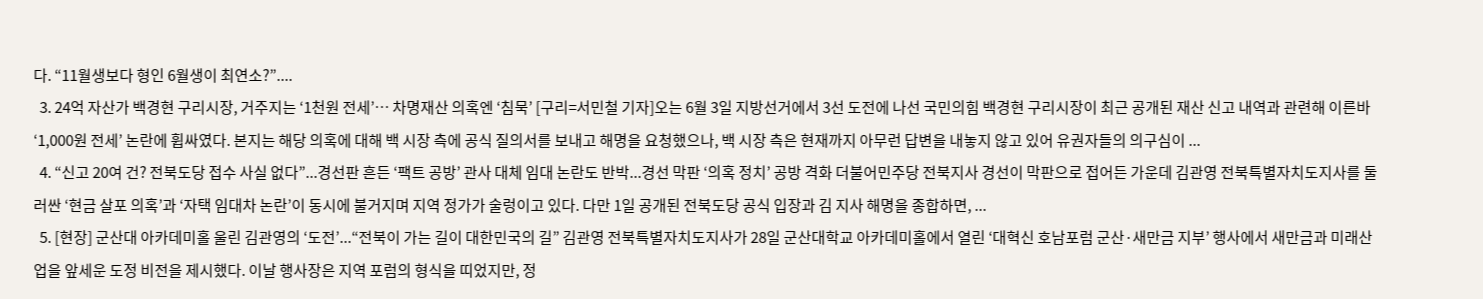다. “11월생보다 형인 6월생이 최연소?”....
  3. 24억 자산가 백경현 구리시장, 거주지는 ‘1천원 전세’… 차명재산 의혹엔 ‘침묵’ [구리=서민철 기자]오는 6월 3일 지방선거에서 3선 도전에 나선 국민의힘 백경현 구리시장이 최근 공개된 재산 신고 내역과 관련해 이른바 ‘1,000원 전세’ 논란에 휩싸였다. 본지는 해당 의혹에 대해 백 시장 측에 공식 질의서를 보내고 해명을 요청했으나, 백 시장 측은 현재까지 아무런 답변을 내놓지 않고 있어 유권자들의 의구심이 ...
  4. “신고 20여 건? 전북도당 접수 사실 없다”...경선판 흔든 ‘팩트 공방’ 관사 대체 임대 논란도 반박...경선 막판 ‘의혹 정치’ 공방 격화 더불어민주당 전북지사 경선이 막판으로 접어든 가운데 김관영 전북특별자치도지사를 둘러싼 ‘현금 살포 의혹’과 ‘자택 임대차 논란’이 동시에 불거지며 지역 정가가 술렁이고 있다. 다만 1일 공개된 전북도당 공식 입장과 김 지사 해명을 종합하면, ...
  5. [현장] 군산대 아카데미홀 울린 김관영의 ‘도전’...“전북이 가는 길이 대한민국의 길” 김관영 전북특별자치도지사가 28일 군산대학교 아카데미홀에서 열린 ‘대혁신 호남포럼 군산·새만금 지부’ 행사에서 새만금과 미래산업을 앞세운 도정 비전을 제시했다. 이날 행사장은 지역 포럼의 형식을 띠었지만, 정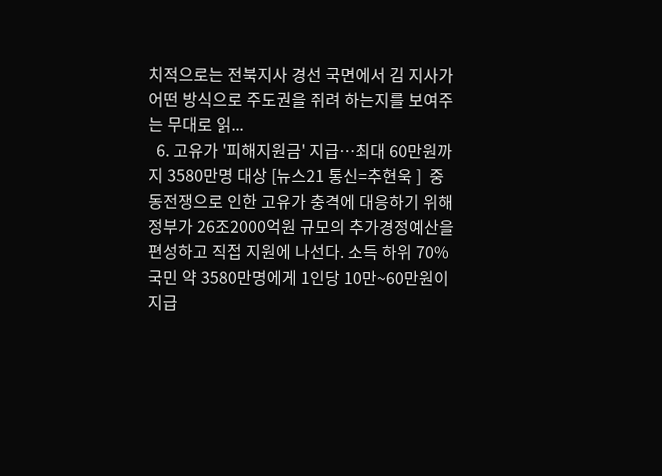치적으로는 전북지사 경선 국면에서 김 지사가 어떤 방식으로 주도권을 쥐려 하는지를 보여주는 무대로 읽...
  6. 고유가 '피해지원금' 지급…최대 60만원까지 3580만명 대상 [뉴스21 통신=추현욱 ]  중동전쟁으로 인한 고유가 충격에 대응하기 위해 정부가 26조2000억원 규모의 추가경정예산을 편성하고 직접 지원에 나선다. 소득 하위 70% 국민 약 3580만명에게 1인당 10만~60만원이 지급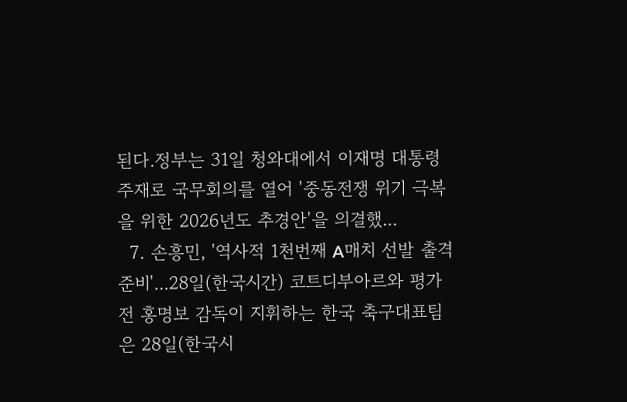된다.정부는 31일 청와대에서 이재명 대통령 주재로 국무회의를 열어 '중동전쟁 위기 극복을 위한 2026년도 추경안'을 의결했...
  7. 손흥민, '역사적 1천번째 A매치 선발 출격 준비'...28일(한국시간) 코트디부아르와 평가전 홍명보 감독이 지휘하는 한국 축구대표팀은 28일(한국시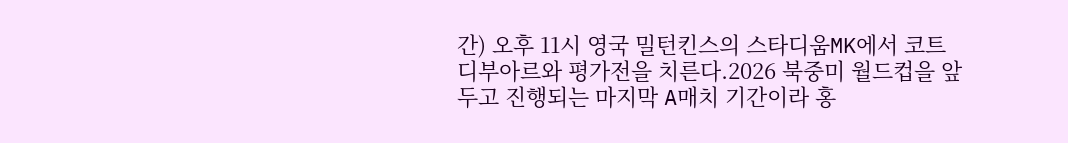간) 오후 11시 영국 밀턴킨스의 스타디움MK에서 코트디부아르와 평가전을 치른다.2026 북중미 월드컵을 앞두고 진행되는 마지막 A매치 기간이라 홍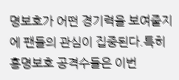명보호가 어떤 경기력을 보여줄지에 팬들의 관심이 집중된다.특히 홍명보호 공격수들은 이번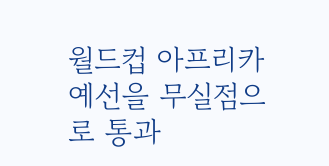월드컵 아프리카 예선을 무실점으로 통과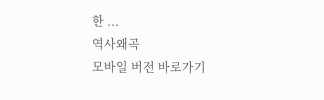한 ...
역사왜곡
모바일 버전 바로가기